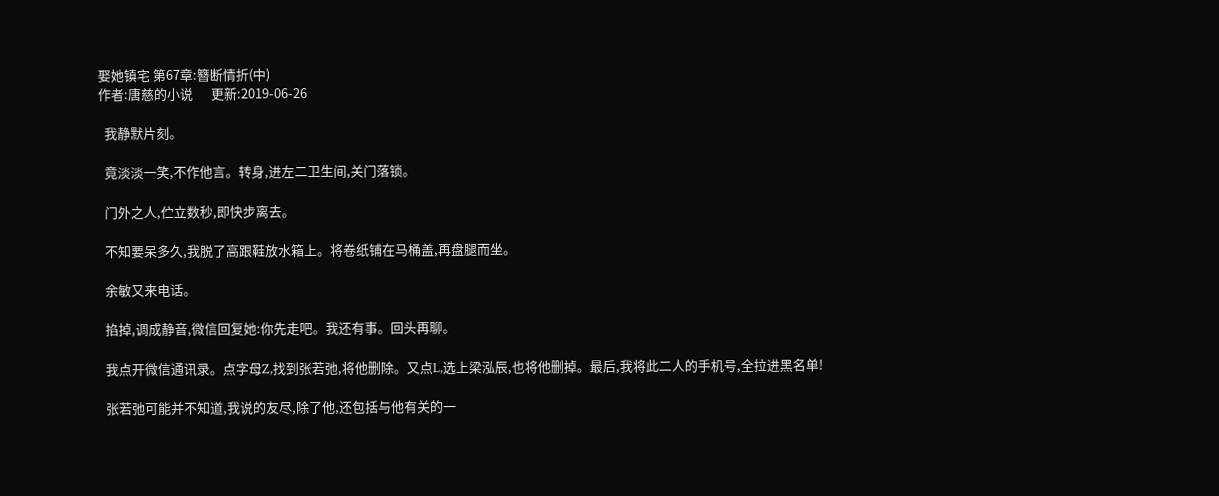娶她镇宅 第67章:簪断情折(中)
作者:唐慈的小说      更新:2019-06-26

  我静默片刻。

  竟淡淡一笑,不作他言。转身,进左二卫生间,关门落锁。

  门外之人,伫立数秒,即快步离去。

  不知要呆多久,我脱了高跟鞋放水箱上。将卷纸铺在马桶盖,再盘腿而坐。

  余敏又来电话。

  掐掉,调成静音,微信回复她:你先走吧。我还有事。回头再聊。

  我点开微信通讯录。点字母Z,找到张若弛,将他删除。又点L,选上梁泓辰,也将他删掉。最后,我将此二人的手机号,全拉进黑名单!

  张若弛可能并不知道,我说的友尽,除了他,还包括与他有关的一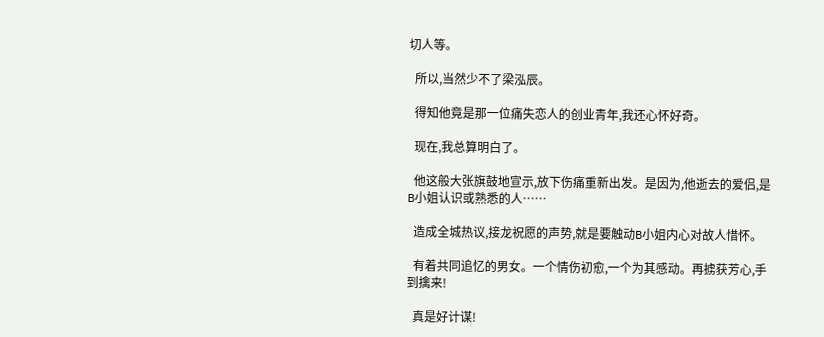切人等。

  所以,当然少不了梁泓辰。

  得知他竟是那一位痛失恋人的创业青年,我还心怀好奇。

  现在,我总算明白了。

  他这般大张旗鼓地宣示,放下伤痛重新出发。是因为,他逝去的爱侣,是B小姐认识或熟悉的人……

  造成全城热议,接龙祝愿的声势,就是要触动B小姐内心对故人惜怀。

  有着共同追忆的男女。一个情伤初愈,一个为其感动。再掳获芳心,手到擒来!

  真是好计谋!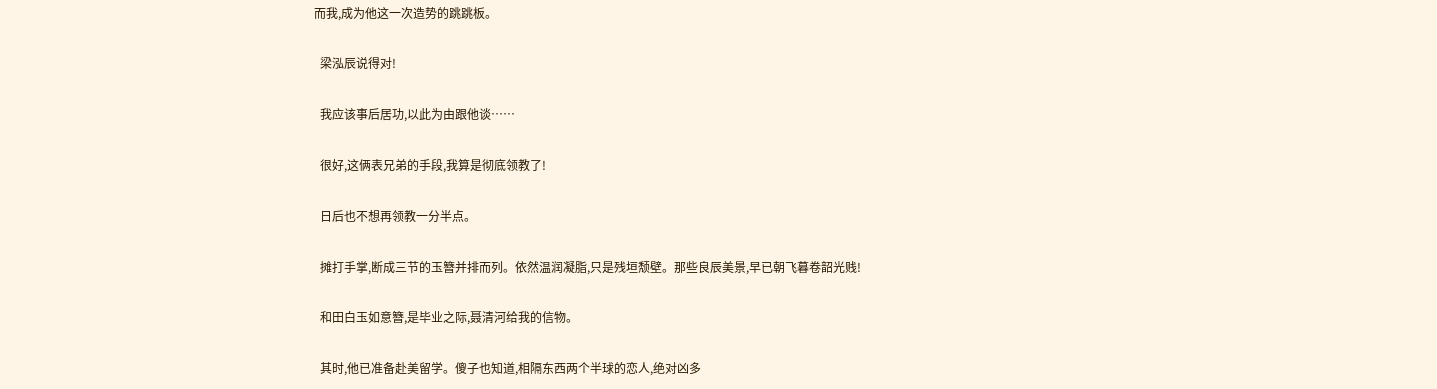而我,成为他这一次造势的跳跳板。

  梁泓辰说得对!

  我应该事后居功,以此为由跟他谈……

  很好,这俩表兄弟的手段,我算是彻底领教了!

  日后也不想再领教一分半点。

  摊打手掌,断成三节的玉簪并排而列。依然温润凝脂,只是残垣颓壁。那些良辰美景,早已朝飞暮卷韶光贱!

  和田白玉如意簪,是毕业之际,聂清河给我的信物。

  其时,他已准备赴美留学。傻子也知道,相隔东西两个半球的恋人,绝对凶多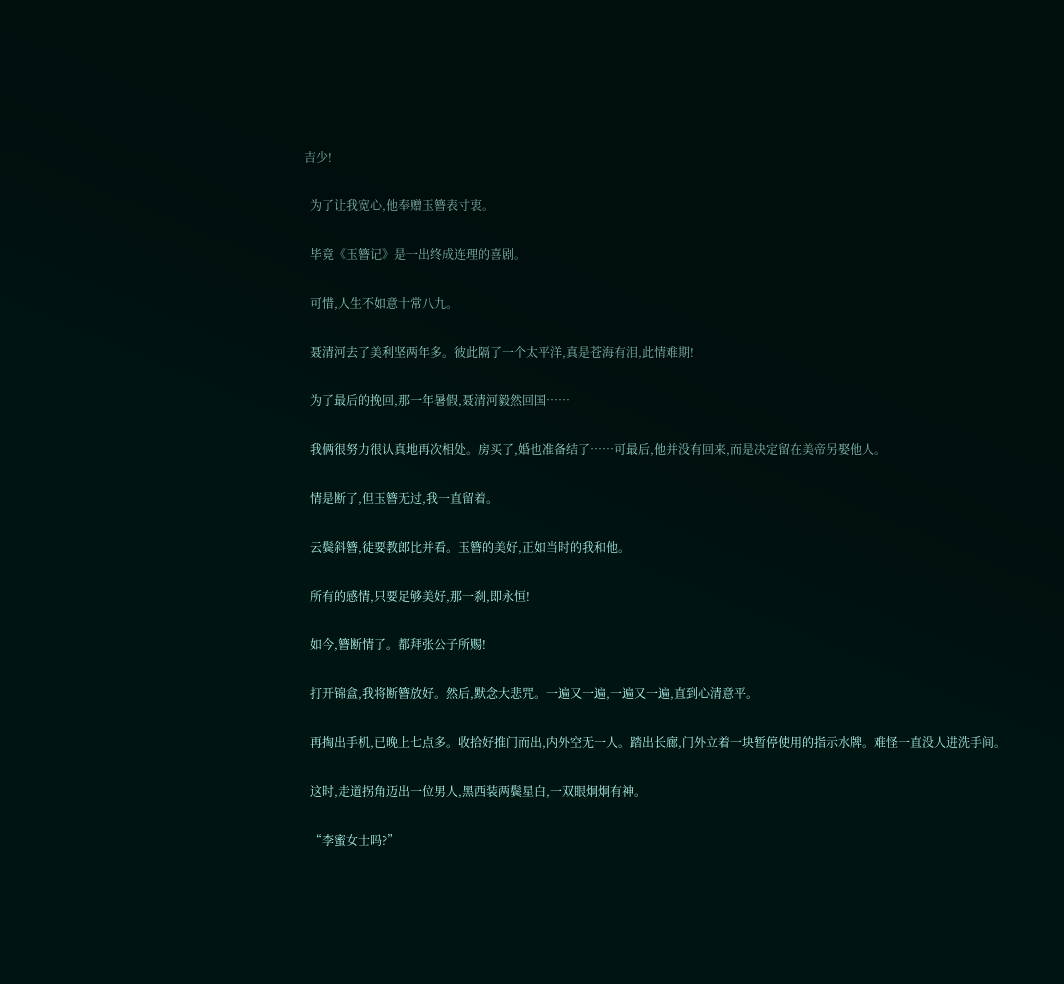吉少!

  为了让我宽心,他奉赠玉簪表寸衷。

  毕竟《玉簪记》是一出终成连理的喜剧。

  可惜,人生不如意十常八九。

  聂清河去了美利坚两年多。彼此隔了一个太平洋,真是苍海有泪,此情难期!

  为了最后的挽回,那一年暑假,聂清河毅然回国……

  我俩很努力很认真地再次相处。房买了,婚也准备结了……可最后,他并没有回来,而是决定留在美帝另娶他人。

  情是断了,但玉簪无过,我一直留着。

  云鬓斜簪,徒要教郎比并看。玉簪的美好,正如当时的我和他。

  所有的感情,只要足够美好,那一刹,即永恒!

  如今,簪断情了。都拜张公子所赐!

  打开锦盒,我将断簪放好。然后,默念大悲咒。一遍又一遍,一遍又一遍,直到心清意平。

  再掏出手机,已晚上七点多。收拾好推门而出,内外空无一人。踏出长廊,门外立着一块暂停使用的指示水牌。难怪一直没人进洗手间。

  这时,走道拐角迈出一位男人,黑西装两鬓星白,一双眼炯炯有神。

  “李蜜女士吗?”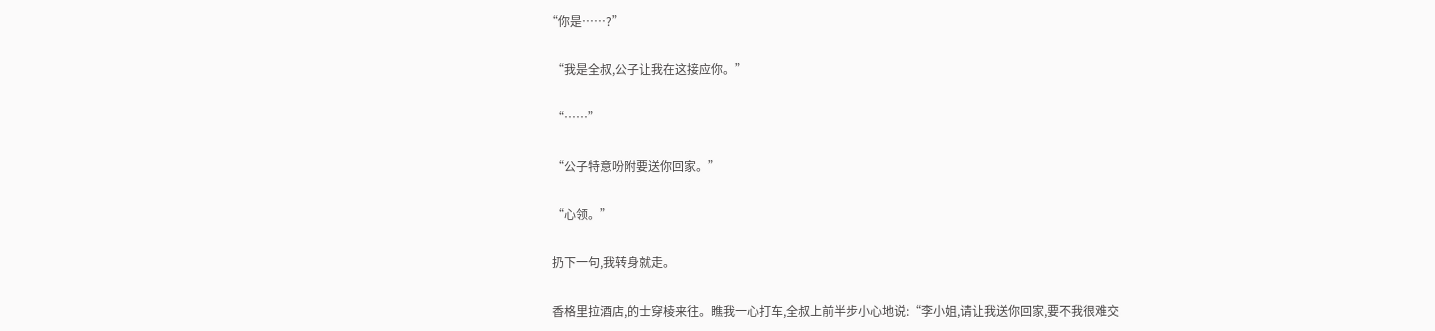“你是……?”

  “我是全叔,公子让我在这接应你。”

  “……”

  “公子特意吩附要送你回家。”

  “心领。”

  扔下一句,我转身就走。

  香格里拉酒店,的士穿棱来往。瞧我一心打车,全叔上前半步小心地说:“李小姐,请让我送你回家,要不我很难交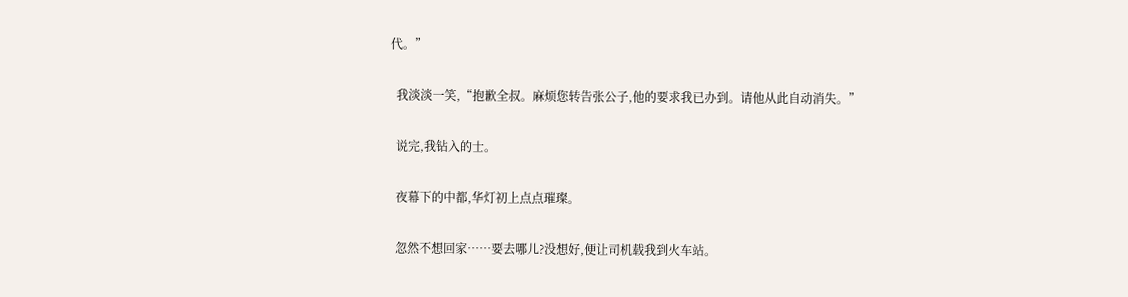代。”

  我淡淡一笑,“抱歉全叔。麻烦您转告张公子,他的要求我已办到。请他从此自动消失。”

  说完,我钻入的士。

  夜幕下的中都,华灯初上点点璀璨。

  忽然不想回家……要去哪儿?没想好,便让司机载我到火车站。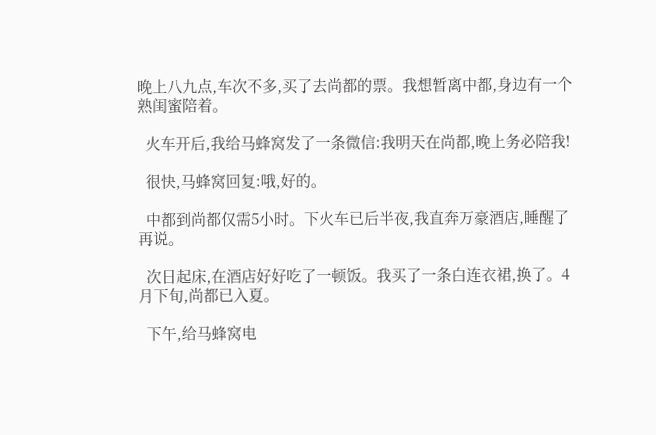晚上八九点,车次不多,买了去尚都的票。我想暂离中都,身边有一个熟闺蜜陪着。

  火车开后,我给马蜂窝发了一条微信:我明天在尚都,晚上务必陪我!

  很快,马蜂窝回复:哦,好的。

  中都到尚都仅需5小时。下火车已后半夜,我直奔万豪酒店,睡醒了再说。

  次日起床,在酒店好好吃了一顿饭。我买了一条白连衣裙,换了。4月下旬,尚都已入夏。

  下午,给马蜂窝电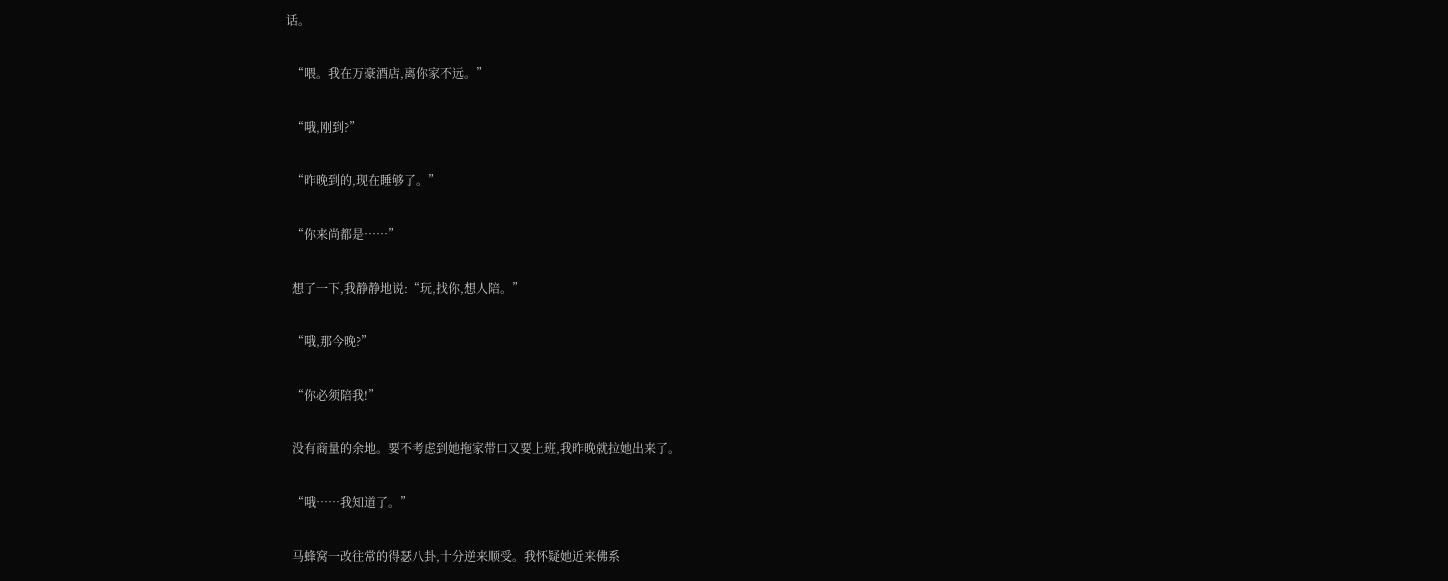话。

  “喂。我在万豪酒店,离你家不远。”

  “哦,刚到?”

  “昨晚到的,现在睡够了。”

  “你来尚都是……”

  想了一下,我静静地说:“玩,找你,想人陪。”

  “哦,那今晚?”

  “你必须陪我!”

  没有商量的余地。要不考虑到她拖家带口又要上班,我昨晚就拉她出来了。

  “哦……我知道了。”

  马蜂窝一改往常的得瑟八卦,十分逆来顺受。我怀疑她近来佛系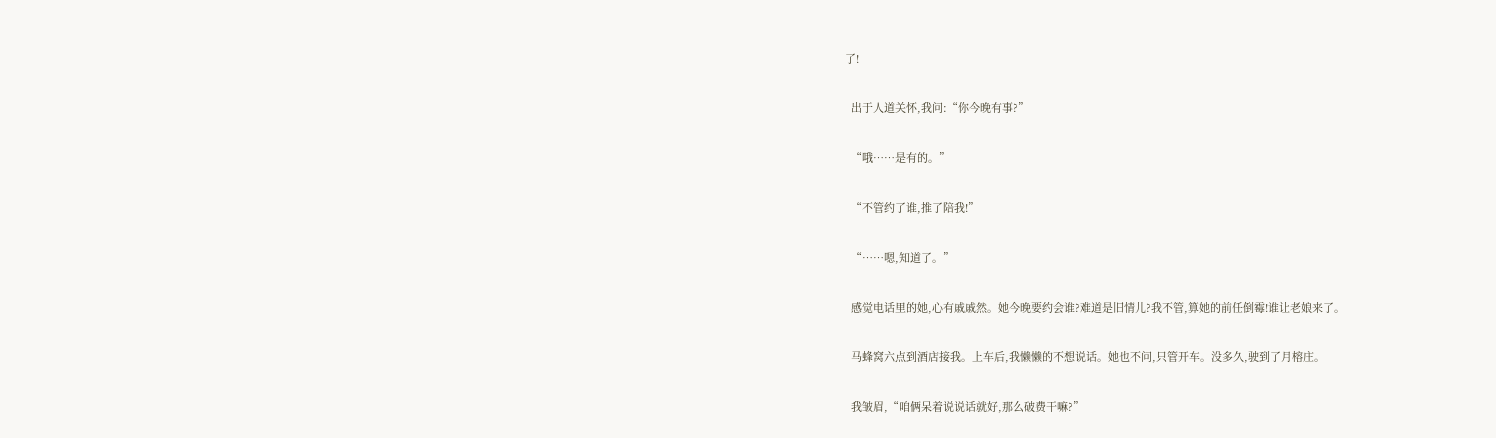了!

  出于人道关怀,我问:“你今晚有事?”

  “哦……是有的。”

  “不管约了谁,推了陪我!”

  “……嗯,知道了。”

  感觉电话里的她,心有戚戚然。她今晚要约会谁?难道是旧情儿?我不管,算她的前任倒霉!谁让老娘来了。

  马蜂窝六点到酒店接我。上车后,我懒懒的不想说话。她也不问,只管开车。没多久,驶到了月榕庄。

  我皱眉,“咱俩呆着说说话就好,那么破费干嘛?”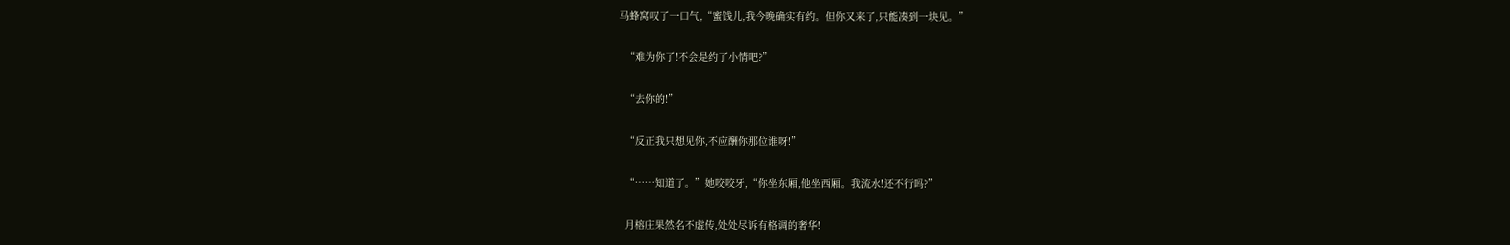马蜂窝叹了一口气,“蜜饯儿,我今晚确实有约。但你又来了,只能凑到一块见。”

  “难为你了!不会是约了小情吧?”

  “去你的!”

  “反正我只想见你,不应酬你那位谁呀!”

  “……知道了。”她咬咬牙,“你坐东厢,他坐西厢。我流水!还不行吗?”

  月榕庄果然名不虚传,处处尽诉有格调的奢华!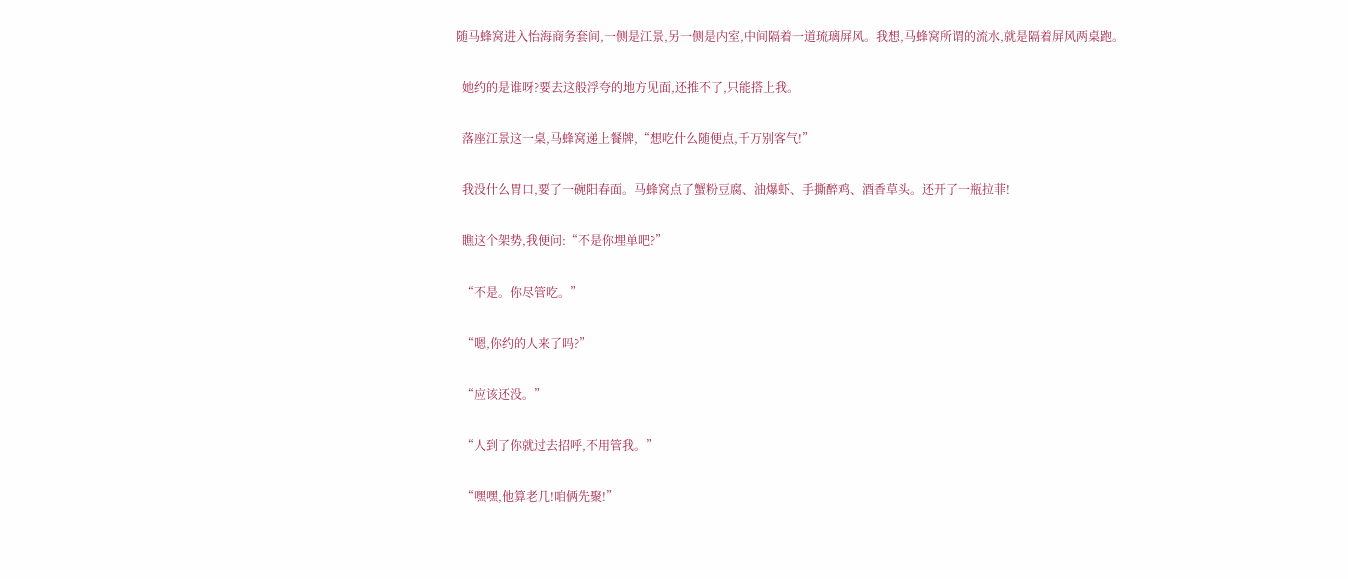随马蜂窝进入怡海商务套间,一侧是江景,另一侧是内室,中间隔着一道琉璃屏风。我想,马蜂窝所谓的流水,就是隔着屏风两桌跑。

  她约的是谁呀?要去这般浮夸的地方见面,还推不了,只能搭上我。

  落座江景这一桌,马蜂窝递上餐牌,“想吃什么随便点,千万别客气!”

  我没什么胃口,要了一碗阳春面。马蜂窝点了蟹粉豆腐、油爆虾、手撕醉鸡、酒香草头。还开了一瓶拉菲!

  瞧这个架势,我便问:“不是你埋单吧?”

  “不是。你尽管吃。”

  “嗯,你约的人来了吗?”

  “应该还没。”

  “人到了你就过去招呼,不用管我。”

  “嘿嘿,他算老几!咱俩先聚!”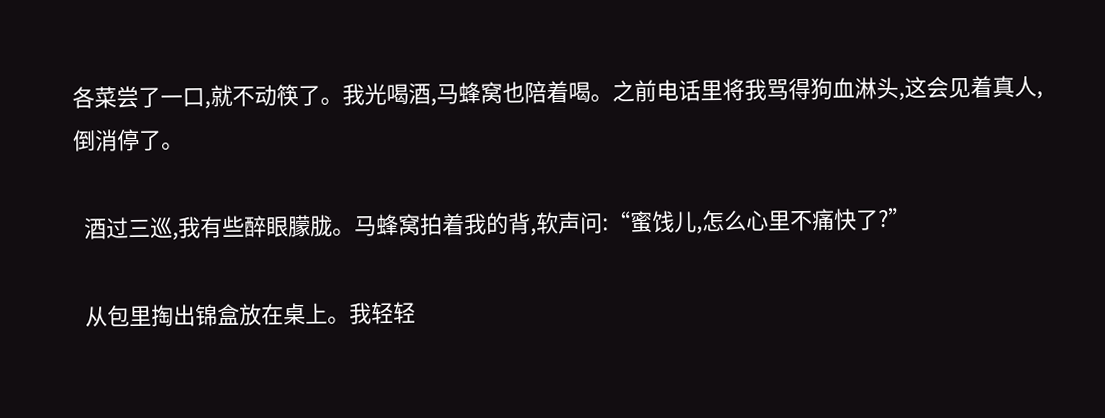各菜尝了一口,就不动筷了。我光喝酒,马蜂窝也陪着喝。之前电话里将我骂得狗血淋头,这会见着真人,倒消停了。

  酒过三巡,我有些醉眼朦胧。马蜂窝拍着我的背,软声问:“蜜饯儿,怎么心里不痛快了?”

  从包里掏出锦盒放在桌上。我轻轻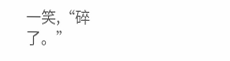一笑,“碎了。”